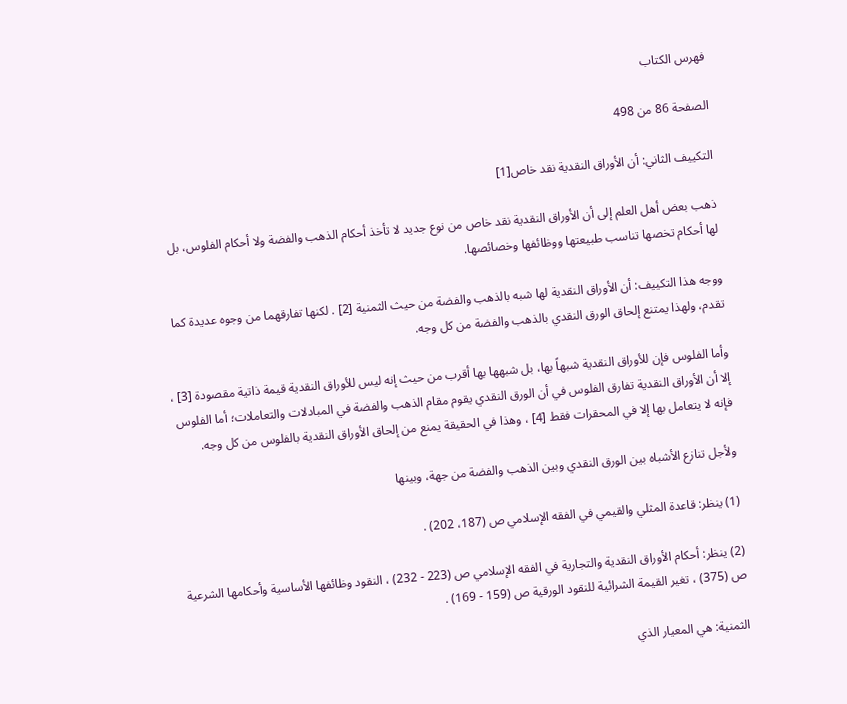فهرس الكتاب

الصفحة 86 من 498

التكييف الثاني: أن الأوراق النقدية نقد خاص[1]

ذهب بعض أهل العلم إلى أن الأوراق النقدية نقد خاص من نوع جديد لا تأخذ أحكام الذهب والفضة ولا أحكام الفلوس، بل لها أحكام تخصها تناسب طبيعتها ووظائفها وخصائصها.

ووجه هذا التكييف: أن الأوراق النقدية لها شبه بالذهب والفضة من حيث الثمنية [2] . لكنها تفارقهما من وجوه عديدة كما تقدم، ولهذا يمتنع إلحاق الورق النقدي بالذهب والفضة من كل وجه.

وأما الفلوس فإن للأوراق النقدية شبهاً بها، بل شبهها بها أقرب من حيث إنه ليس للأوراق النقدية قيمة ذاتية مقصودة [3] ، إلا أن الأوراق النقدية تفارق الفلوس في أن الورق النقدي يقوم مقام الذهب والفضة في المبادلات والتعاملات؛ أما الفلوس فإنه لا يتعامل بها إلا في المحقرات فقط [4] ، وهذا في الحقيقة يمنع من إلحاق الأوراق النقدية بالفلوس من كل وجه.

ولأجل تنازع الأشباه بين الورق النقدي وبين الذهب والفضة من جهة، وبينها

(1) ينظر: قاعدة المثلي والقيمي في الفقه الإسلامي ص (187، 202) .

(2) ينظر: أحكام الأوراق النقدية والتجارية في الفقه الإسلامي ص (223 - 232) ، النقود وظائفها الأساسية وأحكامها الشرعية ص (375) ، تغير القيمة الشرائية للنقود الورقية ص (159 - 169) .

الثمنية: هي المعيار الذي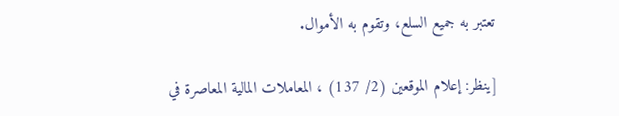تعتبر به جميع السلع، وتقوم به الأموال.

[ينظر: إعلام الموقعين (2/ 137) ، المعاملات المالية المعاصرة في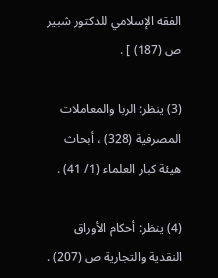الفقه الإسلامي للدكتور شبير ص (187) ] .

(3) ينظر: الربا والمعاملات المصرفية (328) ، أبحاث هيئة كبار العلماء (1/ 41) .

(4) ينظر: أحكام الأوراق النقدية والتجارية ص (207) .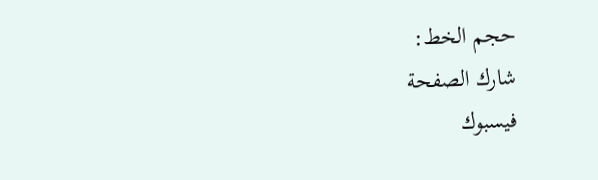حجم الخط:
شارك الصفحة
فيسبوك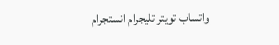واتساب تويتر تليجرام انستجرام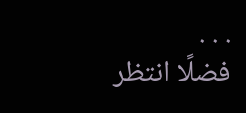. . .
فضلًا انتظر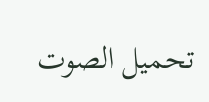تحميل الصوت